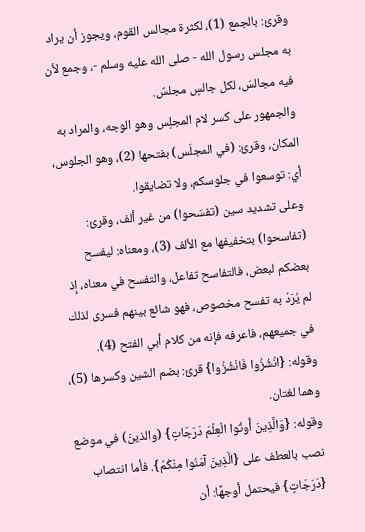وقرئ: بالجمع (1)، لكثرة مجالس القوم، ويجوز أن يراد به مجلس رسول الله - صلى الله عليه وسلم -، وجمع لأن فيه مجالسَ، لكل جالسٍ مجلسٌ.
والجمهور على كسر لام المجلِس وهو الوجه، والمراد به المكان، وقرئ: (في المجلَس) بفتحها (2)، وهو الجلوس، أي: توسعوا في جلوسكم، ولا تضايقوا.
وعلى تشديد سين (تفسّحوا) من غير ألف، وقرئ: (تفاسحوا) بتخفيفها مع الألف (3)، ومعناه: ليفسح بعضكم لبعض، فالتفاسح تفاعل، والتفسح في معناه، إذ لم يُرَدْ به تفسح مخصوص، فهو شائع بينهم فسرى لذلك في جميعهم، فاعرفه فإنه من كلام أبي الفتح (4).
وقوله: {انْشُزُوا فَانْشُزُوا} قرئ: بضم الشين وكسرها (5)، وهما لغتان.
وقوله: {وَالَّذِينَ أُوتُوا الْعِلْمَ دَرَجَاتٍ} (والذينَ) في موضع نصب بالعطف على {الَّذِينَ آمَنُوا مِنْكُمْ}. فأما انتصاب {دَرَجَاتٍ} فيحتمل أوجهًا: أن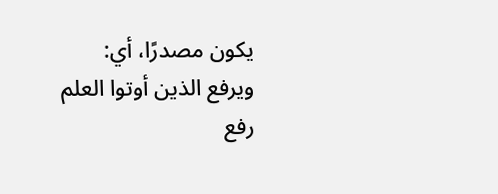يكون مصدرًا، أي: ويرفع الذين أوتوا العلم رفع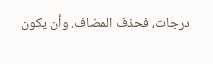درجات، فحذف المضاف. وأن يكون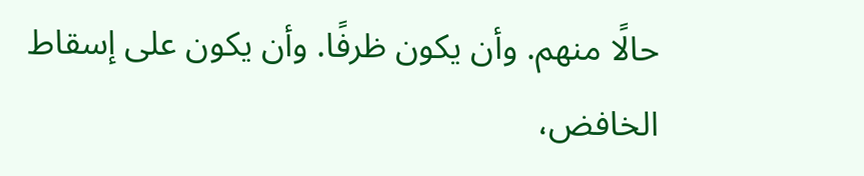حالًا منهم. وأن يكون ظرفًا. وأن يكون على إسقاط الخافض،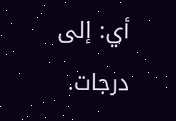أي: إلى درجات.